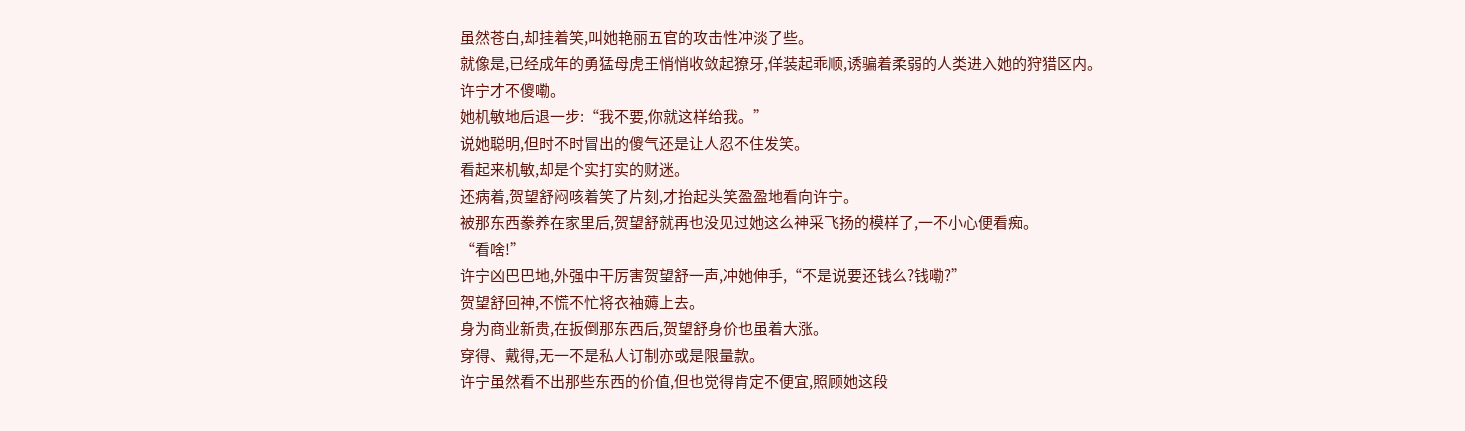虽然苍白,却挂着笑,叫她艳丽五官的攻击性冲淡了些。
就像是,已经成年的勇猛母虎王悄悄收敛起獠牙,佯装起乖顺,诱骗着柔弱的人类进入她的狩猎区内。
许宁才不傻嘞。
她机敏地后退一步:“我不要,你就这样给我。”
说她聪明,但时不时冒出的傻气还是让人忍不住发笑。
看起来机敏,却是个实打实的财迷。
还病着,贺望舒闷咳着笑了片刻,才抬起头笑盈盈地看向许宁。
被那东西豢养在家里后,贺望舒就再也没见过她这么神采飞扬的模样了,一不小心便看痴。
“看啥!”
许宁凶巴巴地,外强中干厉害贺望舒一声,冲她伸手,“不是说要还钱么?钱嘞?”
贺望舒回神,不慌不忙将衣袖薅上去。
身为商业新贵,在扳倒那东西后,贺望舒身价也虽着大涨。
穿得、戴得,无一不是私人订制亦或是限量款。
许宁虽然看不出那些东西的价值,但也觉得肯定不便宜,照顾她这段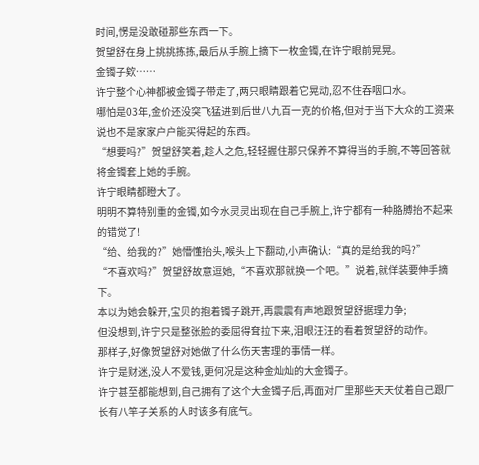时间,愣是没敢碰那些东西一下。
贺望舒在身上挑挑拣拣,最后从手腕上摘下一枚金镯,在许宁眼前晃晃。
金镯子欸……
许宁整个心神都被金镯子带走了,两只眼睛跟着它晃动,忍不住吞咽口水。
哪怕是03年,金价还没突飞猛进到后世八九百一克的价格,但对于当下大众的工资来说也不是家家户户能买得起的东西。
“想要吗?”贺望舒笑着,趁人之危,轻轻握住那只保养不算得当的手腕,不等回答就将金镯套上她的手腕。
许宁眼睛都瞪大了。
明明不算特别重的金镯,如今水灵灵出现在自己手腕上,许宁都有一种胳膊抬不起来的错觉了!
“给、给我的?”她懵懂抬头,喉头上下翻动,小声确认:“真的是给我的吗?”
“不喜欢吗?”贺望舒故意逗她,“不喜欢那就换一个吧。”说着,就佯装要伸手摘下。
本以为她会躲开,宝贝的抱着镯子跳开,再震震有声地跟贺望舒据理力争;
但没想到,许宁只是整张脸的委屈得耷拉下来,泪眼汪汪的看着贺望舒的动作。
那样子,好像贺望舒对她做了什么伤天害理的事情一样。
许宁是财迷,没人不爱钱,更何况是这种金灿灿的大金镯子。
许宁甚至都能想到,自己拥有了这个大金镯子后,再面对厂里那些天天仗着自己跟厂长有八竿子关系的人时该多有底气。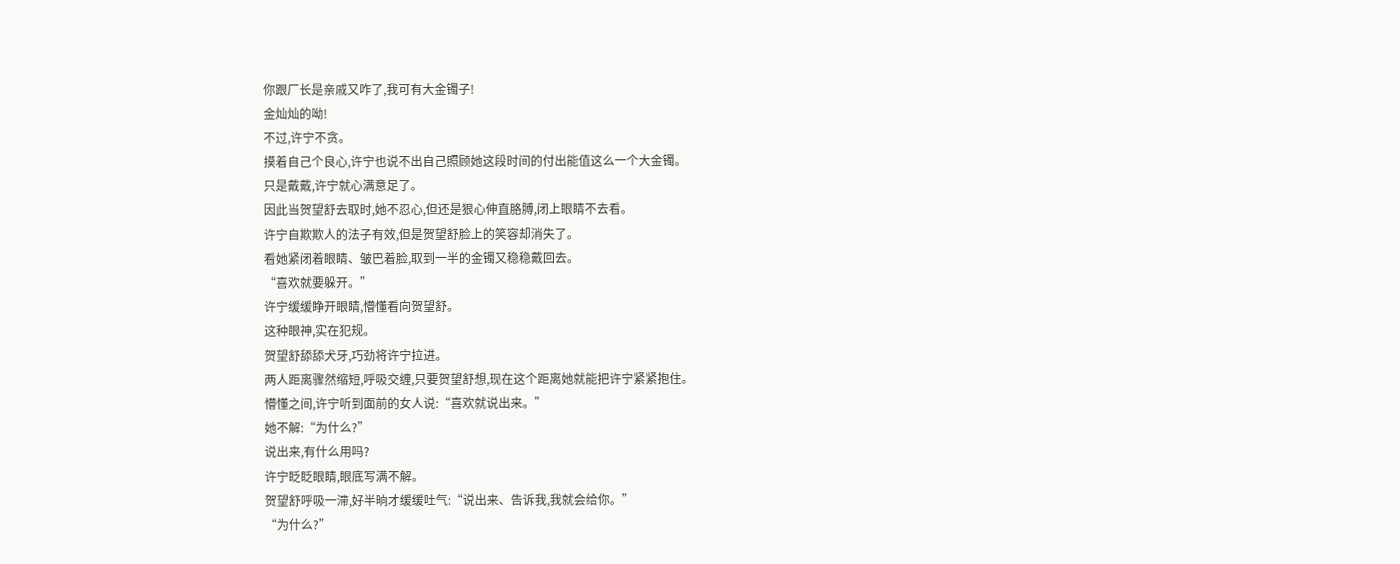你跟厂长是亲戚又咋了,我可有大金镯子!
金灿灿的呦!
不过,许宁不贪。
摸着自己个良心,许宁也说不出自己照顾她这段时间的付出能值这么一个大金镯。
只是戴戴,许宁就心满意足了。
因此当贺望舒去取时,她不忍心,但还是狠心伸直胳膊,闭上眼睛不去看。
许宁自欺欺人的法子有效,但是贺望舒脸上的笑容却消失了。
看她紧闭着眼睛、皱巴着脸,取到一半的金镯又稳稳戴回去。
“喜欢就要躲开。”
许宁缓缓睁开眼睛,懵懂看向贺望舒。
这种眼神,实在犯规。
贺望舒舔舔犬牙,巧劲将许宁拉进。
两人距离骤然缩短,呼吸交缠,只要贺望舒想,现在这个距离她就能把许宁紧紧抱住。
懵懂之间,许宁听到面前的女人说:“喜欢就说出来。”
她不解:“为什么?”
说出来,有什么用吗?
许宁眨眨眼睛,眼底写满不解。
贺望舒呼吸一滞,好半晌才缓缓吐气:“说出来、告诉我,我就会给你。”
“为什么?”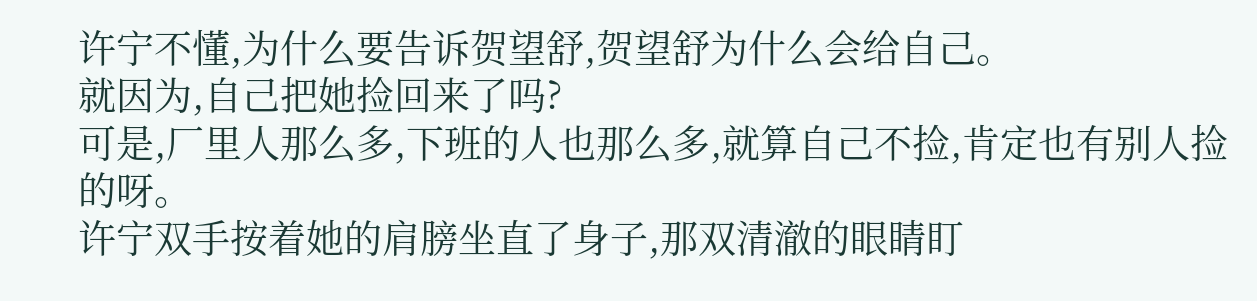许宁不懂,为什么要告诉贺望舒,贺望舒为什么会给自己。
就因为,自己把她捡回来了吗?
可是,厂里人那么多,下班的人也那么多,就算自己不捡,肯定也有别人捡的呀。
许宁双手按着她的肩膀坐直了身子,那双清澈的眼睛盯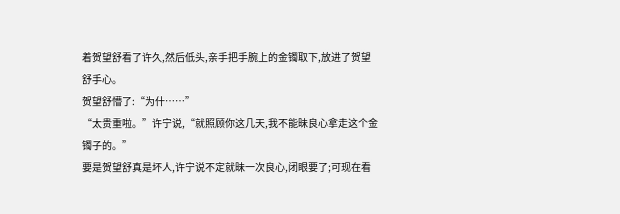着贺望舒看了许久,然后低头,亲手把手腕上的金镯取下,放进了贺望舒手心。
贺望舒懵了:“为什……”
“太贵重啦。”许宁说,“就照顾你这几天,我不能昧良心拿走这个金镯子的。”
要是贺望舒真是坏人,许宁说不定就昧一次良心,闭眼要了;可现在看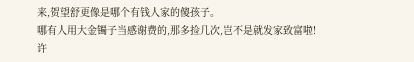来,贺望舒更像是哪个有钱人家的傻孩子。
哪有人用大金镯子当感谢费的,那多捡几次,岂不是就发家致富啦!
许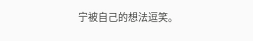宁被自己的想法逗笑。